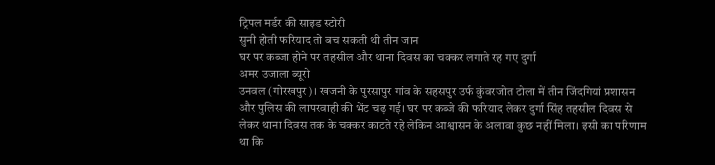ट्रिपल मर्डर की साइड स्टोरी
सुनी होती फरियाद तो बच सकती थी तीन जान
घर पर कब्जा होने पर तहसील और थाना दिवस का चक्कर लगाते रह गए दुर्गा
अमर उजाला ब्यूरो
उनवल (गोरखपुर)। खजनी के पुरसापुर गांव के सहसपुर उर्फ कुंवरजोत टोला में तीन जिंदगियां प्रशासन और पुलिस की लापरवाही की भेंट चढ़ गई। घर पर कब्जे की फरियाद लेकर दुर्गा सिंह तहसील दिवस से लेकर थाना दिवस तक के चक्कर काटते रहे लेकिन आश्वासन के अलावा कुछ नहीं मिला। इसी का परिणाम था कि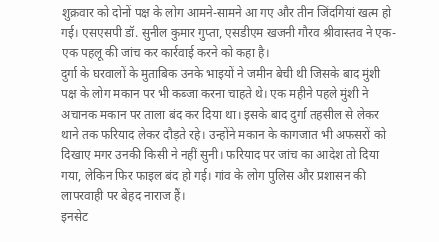शुक्रवार को दोनों पक्ष के लोग आमने-सामने आ गए और तीन जिंदगियां खत्म हो गई। एसएसपी डॉ. सुनील कुमार गुप्ता, एसडीएम खजनी गौरव श्रीवास्तव ने एक-एक पहलू की जांच कर कार्रवाई करने को कहा है।
दुर्गा के घरवालों के मुताबिक उनके भाइयों ने जमीन बेची थी जिसके बाद मुंशी पक्ष के लोग मकान पर भी कब्जा करना चाहते थे। एक महीने पहले मुंशी ने अचानक मकान पर ताला बंद कर दिया था। इसके बाद दुर्गा तहसील से लेकर थाने तक फरियाद लेकर दौड़ते रहे। उन्होंने मकान के कागजात भी अफसरों को दिखाए मगर उनकी किसी ने नहीं सुनी। फरियाद पर जांच का आदेश तो दिया गया, लेकिन फिर फाइल बंद हो गई। गांव के लोग पुलिस और प्रशासन की लापरवाही पर बेहद नाराज हैं।
इनसेट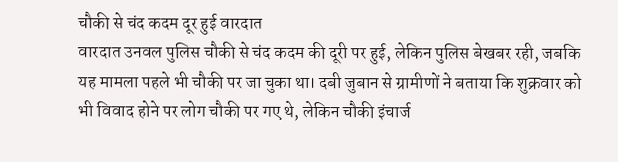चौकी से चंद कदम दूर हुई वारदात
वारदात उनवल पुलिस चौकी से चंद कदम की दूरी पर हुई, लेकिन पुलिस बेखबर रही, जबकि यह मामला पहले भी चौकी पर जा चुका था। दबी जुबान से ग्रामीणों ने बताया कि शुक्रवार को भी विवाद होने पर लोग चौकी पर गए थे, लेकिन चौकी इंचार्ज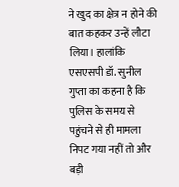ने खुद का क्षेत्र न होने की बात कहकर उन्हें लौटा लिया। हालांकि एसएसपी डॉ. सुनील गुप्ता का कहना है कि पुलिस के समय से पहुंचने से ही मामला निपट गया नहीं तो और बड़ी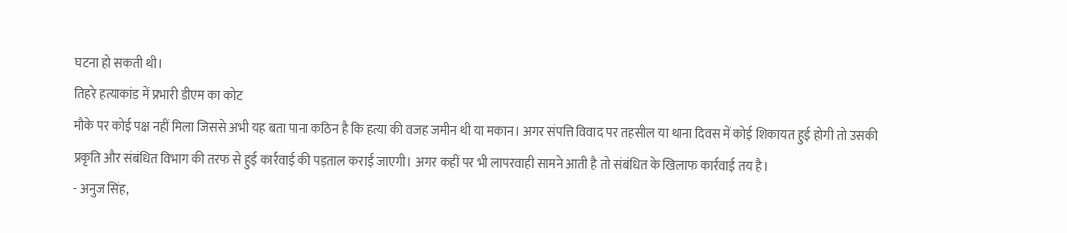घटना हो सकती थी।
तिहरे हत्याकांड में प्रभारी डीएम का कोट
मौके पर कोई पक्ष नहीं मिला जिससे अभी यह बता पाना कठिन है कि हत्या की वजह जमीन थी या मकान। अगर संपत्ति विवाद पर तहसील या थाना दिवस में कोई शिकायत हुई होगी तो उसकी प्रकृति और संबंधित विभाग की तरफ से हुई कार्रवाई की पड़ताल कराई जाएगी। अगर कहीं पर भी लापरवाही सामने आती है तो संबंधित के खिलाफ कार्रवाई तय है।
- अनुज सिंह,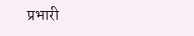प्रभारी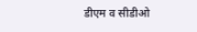डीएम व सीडीओ